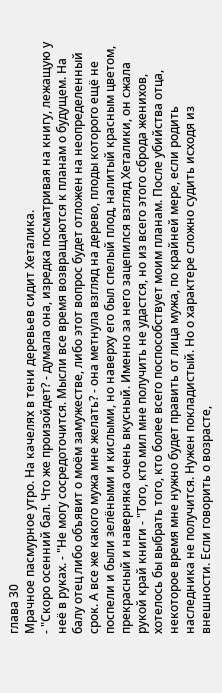глава 30
Мрачное пасмурное утро. На качелях в тени деревьев сидит Хеталика.
- "Скоро осенний бал. Что же произойдет? - думала она, изредка посматривая на книгу, лежащую у неё в руках. - "Не могу сосредоточится. Мысли все время возвращаются к планам о будущем. На балу отец либо объявит о моём замужестве, либо этот вопрос будет отложен на неопределенный срок. А все же какого мужа мне желать? - она метнула взгляд на дерево, плоды которого ещё не поспели и были зелёными и кислыми, но наверху его был спелый плод, налитый красным цветом, прекрасный и наверняка очень вкусный. Именно за него зацепился взгляд Хеталики, он сжала рукой край книги - "Того, кто мил мне получить не удастся, но из всего этого сброда женихов, хотелось бы выбрать того, кто более всего поспособствует моим планам. После убийства отца, некоторое время мне нужно будет править от лица мужа, по крайней мере, если родить наследника не получится. Нужен покладистый. Но о характере сложно судить исходя из внешности. Если говорить о возрасте,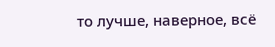то лучше, наверное, всё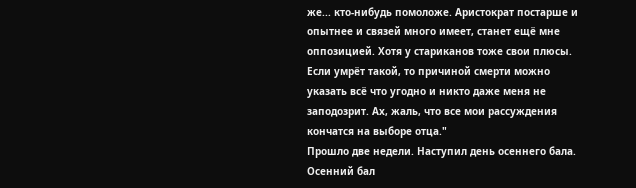же... кто-нибудь помоложе. Аристократ постарше и опытнее и связей много имеет, станет ещё мне оппозицией. Хотя у стариканов тоже свои плюсы. Если умрёт такой, то причиной смерти можно указать всё что угодно и никто даже меня не заподозрит. Ах, жаль, что все мои рассуждения кончатся на выборе отца."
Прошло две недели. Наступил день осеннего бала. Осенний бал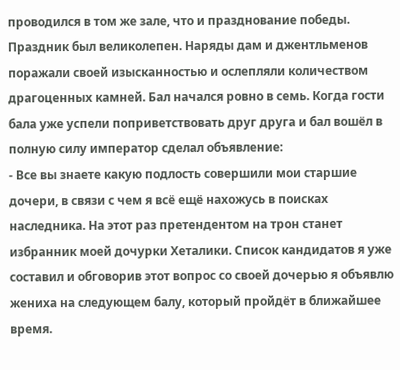проводился в том же зале, что и празднование победы. Праздник был великолепен. Наряды дам и джентльменов поражали своей изысканностью и ослепляли количеством драгоценных камней. Бал начался ровно в семь. Когда гости бала уже успели поприветствовать друг друга и бал вошёл в полную силу император сделал объявление:
- Все вы знаете какую подлость совершили мои старшие дочери, в связи с чем я всё ещё нахожусь в поисках наследника. На этот раз претендентом на трон станет избранник моей дочурки Хеталики. Список кандидатов я уже составил и обговорив этот вопрос со своей дочерью я объявлю жениха на следующем балу, который пройдёт в ближайшее время.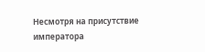Несмотря на присутствие императора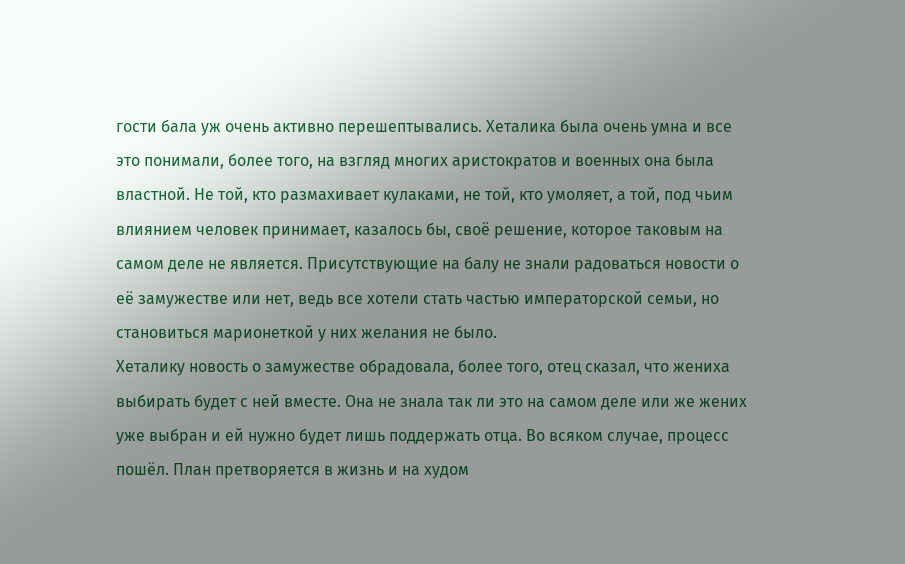гости бала уж очень активно перешептывались. Хеталика была очень умна и все это понимали, более того, на взгляд многих аристократов и военных она была властной. Не той, кто размахивает кулаками, не той, кто умоляет, а той, под чьим влиянием человек принимает, казалось бы, своё решение, которое таковым на самом деле не является. Присутствующие на балу не знали радоваться новости о её замужестве или нет, ведь все хотели стать частью императорской семьи, но становиться марионеткой у них желания не было.
Хеталику новость о замужестве обрадовала, более того, отец сказал, что жениха выбирать будет с ней вместе. Она не знала так ли это на самом деле или же жених уже выбран и ей нужно будет лишь поддержать отца. Во всяком случае, процесс пошёл. План претворяется в жизнь и на худом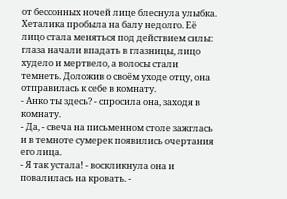от бессонных ночей лице блеснула улыбка.
Хеталика пробыла на балу недолго. Её лицо стала меняться под действием силы: глаза начали впадать в глазницы, лицо худело и мертвело, а волосы стали темнеть. Доложив о своём уходе отцу, она отправилась к себе в комнату.
- Анко ты здесь? - спросила она, заходя в комнату.
- Да, - свеча на письменном столе зажглась и в темноте сумерек появились очертания его лица.
- Я так устала! - воскликнула она и повалилась на кровать. -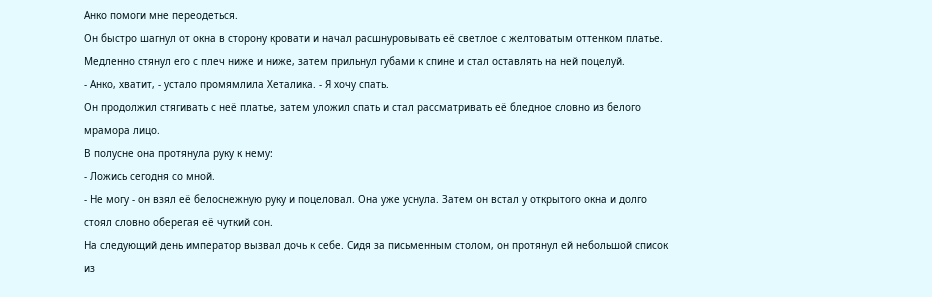Анко помоги мне переодеться.
Он быстро шагнул от окна в сторону кровати и начал расшнуровывать её светлое с желтоватым оттенком платье. Медленно стянул его с плеч ниже и ниже, затем прильнул губами к спине и стал оставлять на ней поцелуй.
- Анко, хватит, - устало промямлила Хеталика. - Я хочу спать.
Он продолжил стягивать с неё платье, затем уложил спать и стал рассматривать её бледное словно из белого мрамора лицо.
В полусне она протянула руку к нему:
- Ложись сегодня со мной.
- Не могу - он взял её белоснежную руку и поцеловал. Она уже уснула. Затем он встал у открытого окна и долго стоял словно оберегая её чуткий сон.
На следующий день император вызвал дочь к себе. Сидя за письменным столом, он протянул ей небольшой список из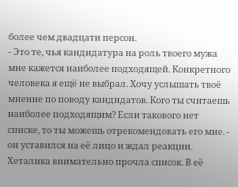более чем двадцати персон.
- Это те, чья кандидатура на роль твоего мужа мне кажется наиболее подходящей. Конкретного человека я ещё не выбрал. Хочу услышать твоё мнение по поводу кандидатов. Кого ты считаешь наиболее подходящим? Если такового нет списке, то ты можешь отрекомендовать его мне. - он уставился на её лицо и ждал реакции.
Хеталика внимательно прочла список. В её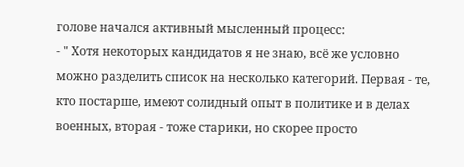голове начался активный мысленный процесс:
- " Хотя некоторых кандидатов я не знаю, всё же условно можно разделить список на несколько категорий. Первая - те, кто постарше, имеют солидный опыт в политике и в делах военных, вторая - тоже старики, но скорее просто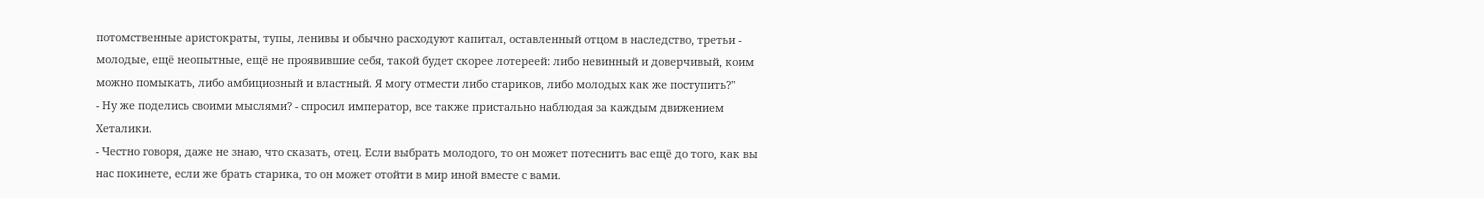потомственные аристократы, тупы, ленивы и обычно расходуют капитал, оставленный отцом в наследство, третьи - молодые, ещё неопытные, ещё не проявившие себя, такой будет скорее лотереей: либо невинный и доверчивый, коим можно помыкать, либо амбициозный и властный. Я могу отмести либо стариков, либо молодых как же поступить?"
- Ну же поделись своими мыслями? - спросил император, все также пристально наблюдая за каждым движением Хеталики.
- Честно говоря, даже не знаю, что сказать, отец. Если выбрать молодого, то он может потеснить вас ещё до того, как вы нас покинете, если же брать старика, то он может отойти в мир иной вместе с вами.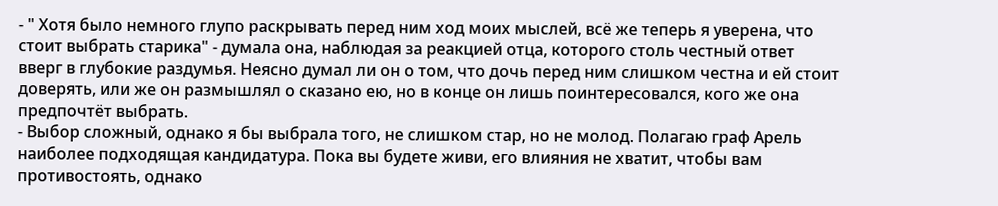- " Хотя было немного глупо раскрывать перед ним ход моих мыслей, всё же теперь я уверена, что стоит выбрать старика" - думала она, наблюдая за реакцией отца, которого столь честный ответ вверг в глубокие раздумья. Неясно думал ли он о том, что дочь перед ним слишком честна и ей стоит доверять, или же он размышлял о сказано ею, но в конце он лишь поинтересовался, кого же она предпочтёт выбрать.
- Выбор сложный, однако я бы выбрала того, не слишком стар, но не молод. Полагаю граф Арель наиболее подходящая кандидатура. Пока вы будете живи, его влияния не хватит, чтобы вам противостоять, однако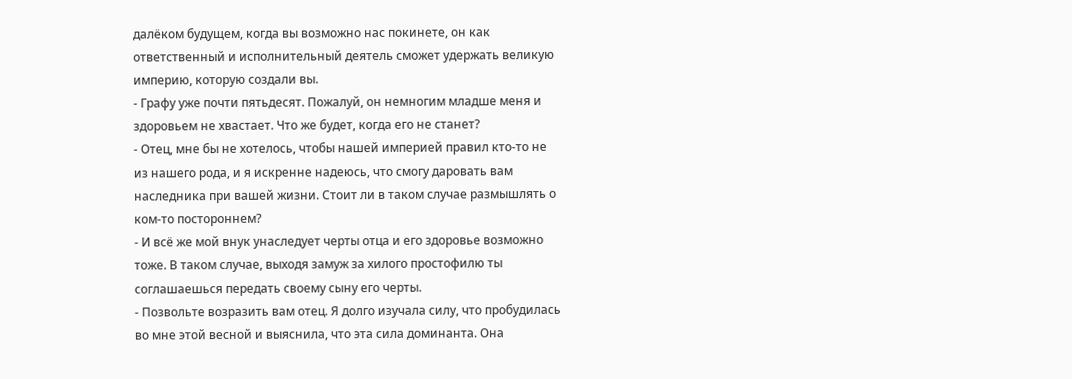далёком будущем, когда вы возможно нас покинете, он как ответственный и исполнительный деятель сможет удержать великую империю, которую создали вы.
- Графу уже почти пятьдесят. Пожалуй, он немногим младше меня и здоровьем не хвастает. Что же будет, когда его не станет?
- Отец, мне бы не хотелось, чтобы нашей империей правил кто-то не из нашего рода, и я искренне надеюсь, что смогу даровать вам наследника при вашей жизни. Стоит ли в таком случае размышлять о ком-то постороннем?
- И всё же мой внук унаследует черты отца и его здоровье возможно тоже. В таком случае, выходя замуж за хилого простофилю ты соглашаешься передать своему сыну его черты.
- Позвольте возразить вам отец. Я долго изучала силу, что пробудилась во мне этой весной и выяснила, что эта сила доминанта. Она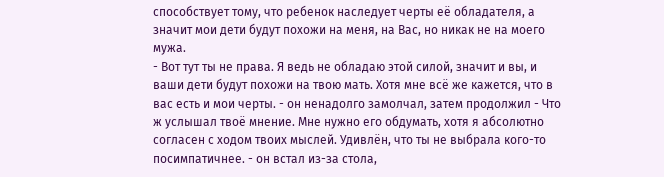способствует тому, что ребенок наследует черты её обладателя, а значит мои дети будут похожи на меня, на Вас, но никак не на моего мужа.
- Вот тут ты не права. Я ведь не обладаю этой силой, значит и вы, и ваши дети будут похожи на твою мать. Хотя мне всё же кажется, что в вас есть и мои черты. - он ненадолго замолчал, затем продолжил - Что ж услышал твоё мнение. Мне нужно его обдумать, хотя я абсолютно согласен с ходом твоих мыслей. Удивлён, что ты не выбрала кого-то посимпатичнее. - он встал из-за стола,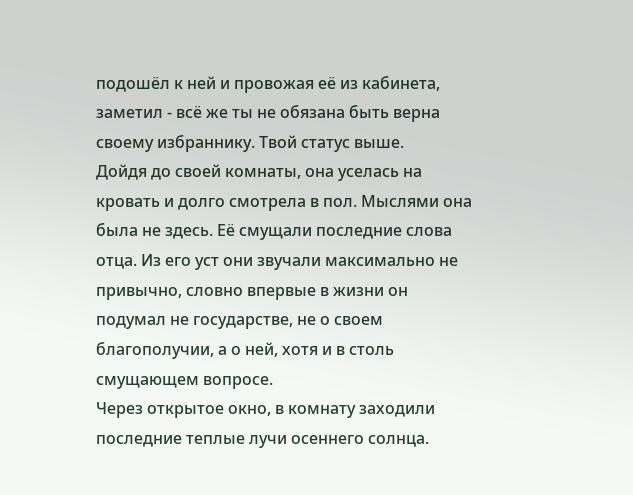подошёл к ней и провожая её из кабинета, заметил - всё же ты не обязана быть верна своему избраннику. Твой статус выше.
Дойдя до своей комнаты, она уселась на кровать и долго смотрела в пол. Мыслями она была не здесь. Её смущали последние слова отца. Из его уст они звучали максимально не привычно, словно впервые в жизни он подумал не государстве, не о своем благополучии, а о ней, хотя и в столь смущающем вопросе.
Через открытое окно, в комнату заходили последние теплые лучи осеннего солнца.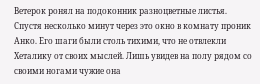Ветерок ронял на подоконник разноцветные листья. Спустя несколько минут через это окно в комнату проник Анко. Его шаги были столь тихими, что не отвлекли Хеталику от своих мыслей. Лишь увидев на полу рядом со своими ногами чужие она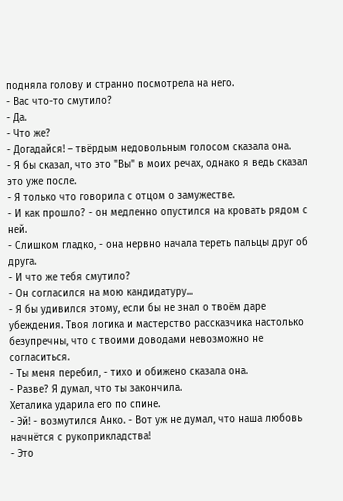подняла голову и странно посмотрела на него.
- Вас что-то смутило?
- Да.
- Что же?
- Догадайся! – твёрдым недовольным голосом сказала она.
- Я бы сказал, что это "Вы" в моих речах, однако я ведь сказал это уже после.
- Я только что говорила с отцом о замужестве.
- И как прошло? - он медленно опустился на кровать рядом с ней.
- Слишком гладко, - она нервно начала тереть пальцы друг об друга.
- И что же тебя смутило?
- Он согласился на мою кандидатуру...
- Я бы удивился этому, если бы не знал о твоём даре убеждения. Твоя логика и мастерство рассказчика настолько безупречны, что с твоими доводами невозможно не согласиться.
- Ты меня перебил, - тихо и обижено сказала она.
- Разве? Я думал, что ты закончила.
Хеталика ударила его по спине.
- Эй! - возмутился Анко. - Вот уж не думал, что наша любовь начнётся с рукоприкладства!
- Это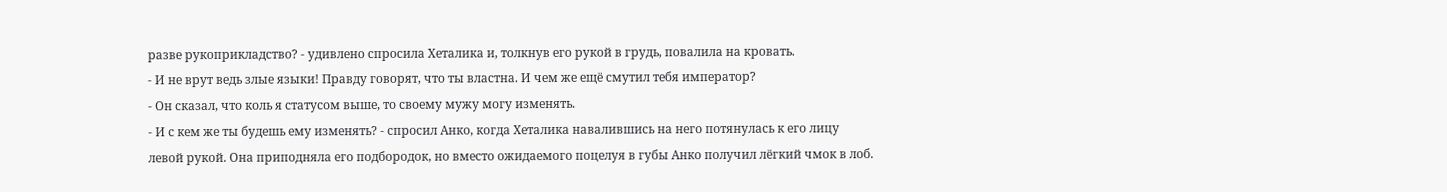разве рукоприкладство? - удивлено спросила Хеталика и, толкнув его рукой в грудь, повалила на кровать.
- И не врут ведь злые языки! Правду говорят, что ты властна. И чем же ещё смутил тебя император?
- Он сказал, что коль я статусом выше, то своему мужу могу изменять.
- И с кем же ты будешь ему изменять? - спросил Анко, когда Хеталика навалившись на него потянулась к его лицу левой рукой. Она приподняла его подбородок, но вместо ожидаемого поцелуя в губы Анко получил лёгкий чмок в лоб.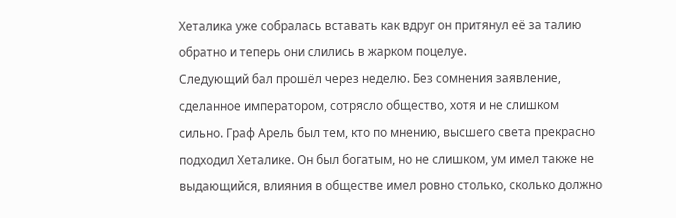Хеталика уже собралась вставать как вдруг он притянул её за талию обратно и теперь они слились в жарком поцелуе.
Следующий бал прошёл через неделю. Без сомнения заявление, сделанное императором, сотрясло общество, хотя и не слишком сильно. Граф Арель был тем, кто по мнению, высшего света прекрасно подходил Хеталике. Он был богатым, но не слишком, ум имел также не выдающийся, влияния в обществе имел ровно столько, сколько должно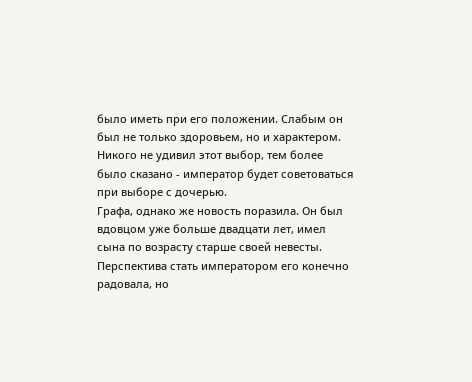было иметь при его положении. Слабым он был не только здоровьем, но и характером. Никого не удивил этот выбор, тем более было сказано - император будет советоваться при выборе с дочерью.
Графа, однако же новость поразила. Он был вдовцом уже больше двадцати лет, имел сына по возрасту старше своей невесты. Перспектива стать императором его конечно радовала, но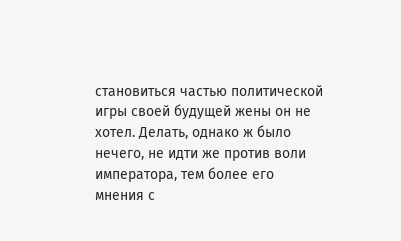становиться частью политической игры своей будущей жены он не хотел. Делать, однако ж было нечего, не идти же против воли императора, тем более его мнения с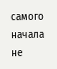самого начала не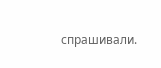спрашивали.